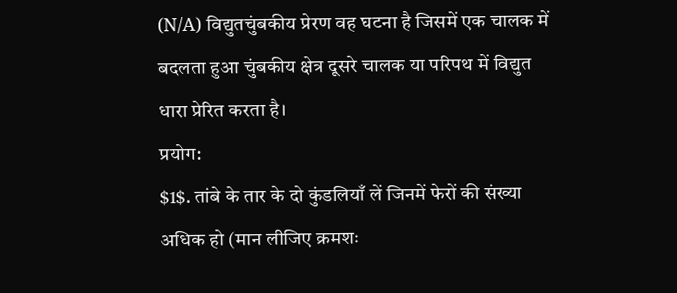(N/A) विद्युतचुंबकीय प्रेरण वह घटना है जिसमें एक चालक में बदलता हुआ चुंबकीय क्षेत्र दूसरे चालक या परिपथ में विद्युत धारा प्रेरित करता है।
प्रयोग:
$1$. तांबे के तार के दो कुंडलियाँ लें जिनमें फेरों की संख्या अधिक हो (मान लीजिए क्रमशः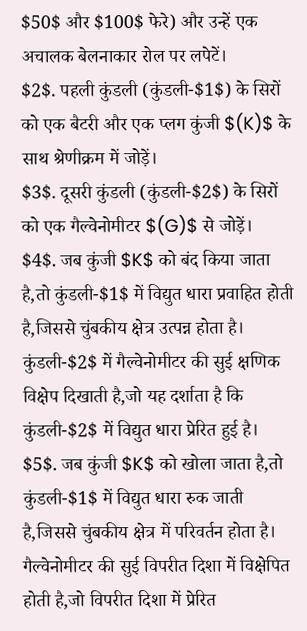$50$ और $100$ फेरे) और उन्हें एक अचालक बेलनाकार रोल पर लपेटें।
$2$. पहली कुंडली (कुंडली-$1$) के सिरों को एक बैटरी और एक प्लग कुंजी $(K)$ के साथ श्रेणीक्रम में जोड़ें।
$3$. दूसरी कुंडली (कुंडली-$2$) के सिरों को एक गैल्वेनोमीटर $(G)$ से जोड़ें।
$4$. जब कुंजी $K$ को बंद किया जाता है,तो कुंडली-$1$ में विद्युत धारा प्रवाहित होती है,जिससे चुंबकीय क्षेत्र उत्पन्न होता है। कुंडली-$2$ में गैल्वेनोमीटर की सुई क्षणिक विक्षेप दिखाती है,जो यह दर्शाता है कि कुंडली-$2$ में विद्युत धारा प्रेरित हुई है।
$5$. जब कुंजी $K$ को खोला जाता है,तो कुंडली-$1$ में विद्युत धारा रुक जाती है,जिससे चुंबकीय क्षेत्र में परिवर्तन होता है। गैल्वेनोमीटर की सुई विपरीत दिशा में विक्षेपित होती है,जो विपरीत दिशा में प्रेरित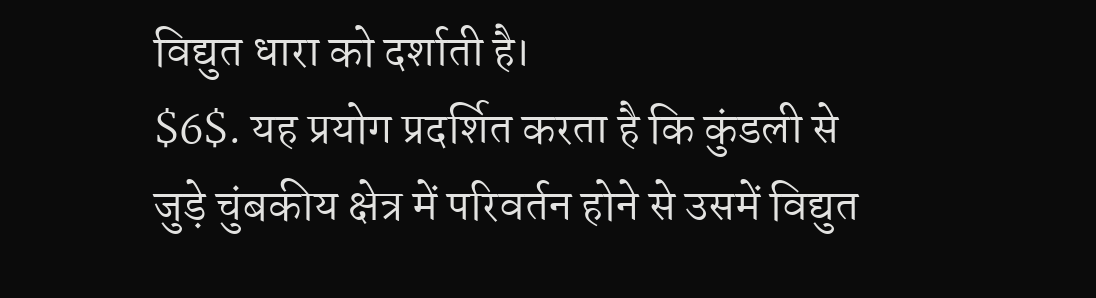विद्युत धारा को दर्शाती है।
$6$. यह प्रयोग प्रदर्शित करता है कि कुंडली से जुड़े चुंबकीय क्षेत्र में परिवर्तन होने से उसमें विद्युत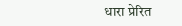धारा प्रेरित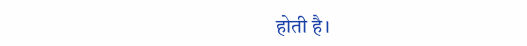होती है।